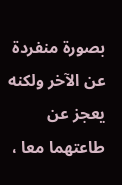بصورة منفردة عن الآخر ولكنه يعجز عن طاعتهما معا ،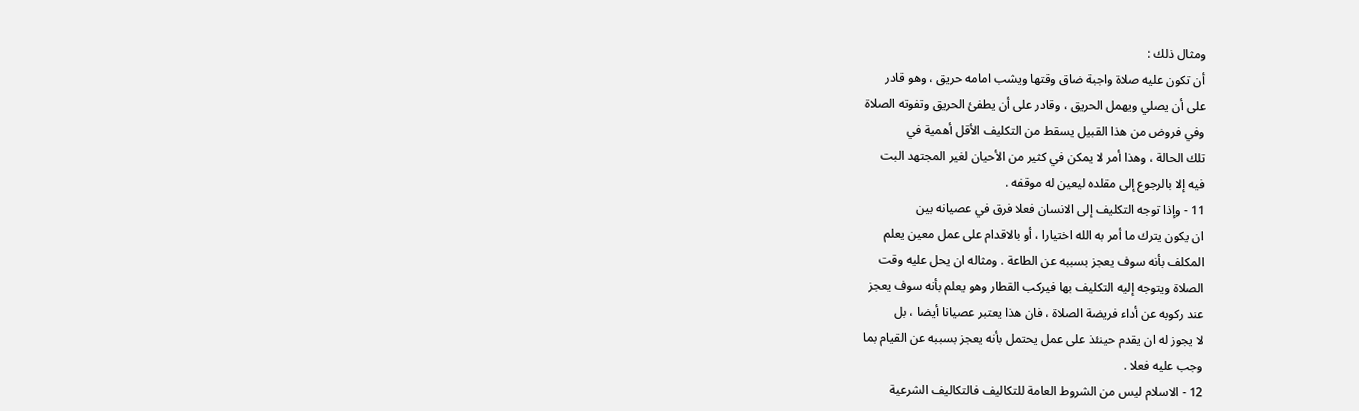ومثال ذلك :
أن تكون عليه صلاة واجبة ضاق وقتها ويشب امامه حريق ، وهو قادر
على أن يصلي ويهمل الحريق ، وقادر على أن يطفئ الحريق وتفوته الصلاة
وفي فروض من هذا القبيل يسقط من التكليف الأقل أهمية في
تلك الحالة ، وهذا أمر لا يمكن في كثير من الأحيان لغير المجتهد البت
فيه إلا بالرجوع إلى مقلده ليعين له موقفه .
11 - وإذا توجه التكليف إلى الانسان فعلا فرق في عصيانه بين
ان يكون يترك ما أمر به الله اختيارا ، أو بالاقدام على عمل معين يعلم
المكلف بأنه سوف يعجز بسببه عن الطاعة . ومثاله ان يحل عليه وقت
الصلاة ويتوجه إليه التكليف بها فيركب القطار وهو يعلم بأنه سوف يعجز
عند ركوبه عن أداء فريضة الصلاة ، فان هذا يعتبر عصيانا أيضا ، بل
لا يجوز له ان يقدم حينئذ على عمل يحتمل بأنه يعجز بسببه عن القيام بما
وجب عليه فعلا .
12 - الاسلام ليس من الشروط العامة للتكاليف فالتكاليف الشرعية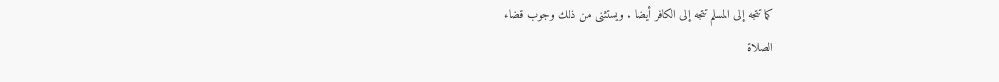كما تتجه إلى المسلم تتجه إلى الكافر أيضا . ويستثنى من ذلك وجوب قضاء
الصلاة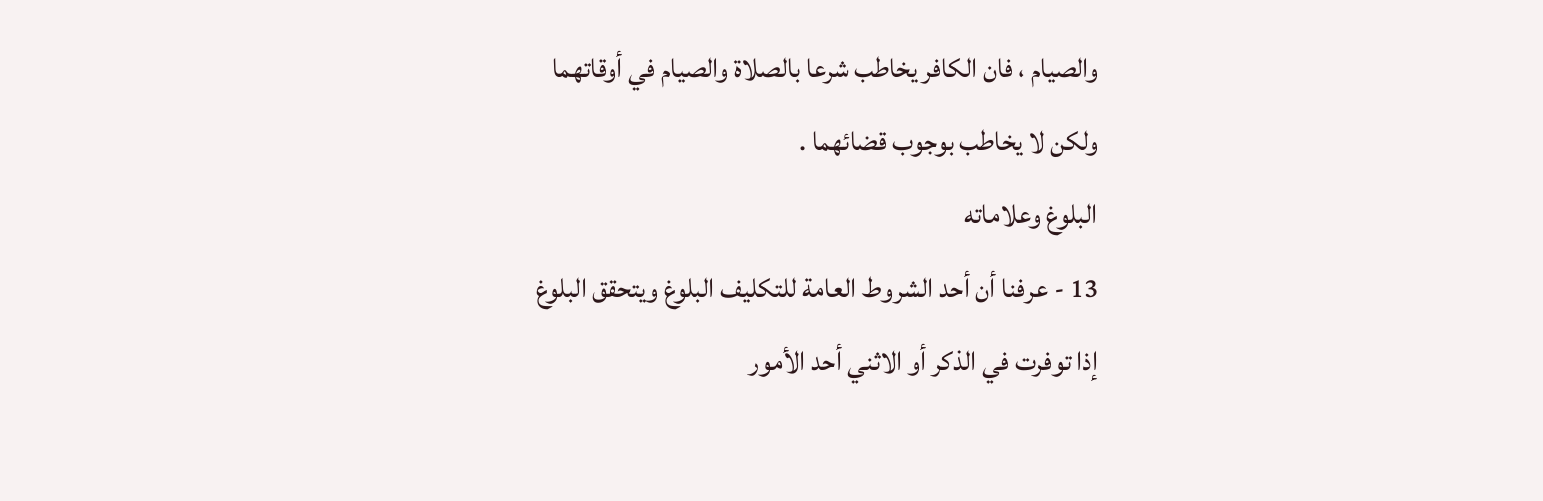والصيام ، فان الكافر يخاطب شرعا بالصلاة والصيام في أوقاتهما
ولكن لا يخاطب بوجوب قضائهما .
البلوغ وعلاماته
13 - عرفنا أن أحد الشروط العامة للتكليف البلوغ ويتحقق البلوغ
إذا توفرت في الذكر أو الاثني أحد الأمور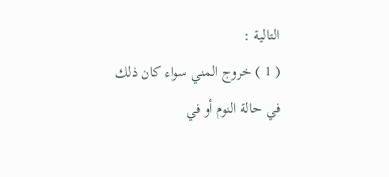التالية :
( 1 ) خروج المني سواء كان ذلك في حالة النوم أو في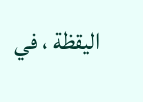اليقظة ، في